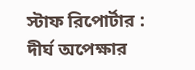স্টাফ রিপোর্টার : দীর্ঘ অপেক্ষার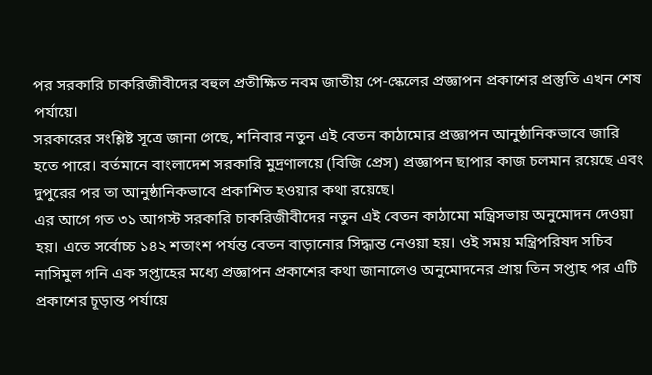পর সরকারি চাকরিজীবীদের বহুল প্রতীক্ষিত নবম জাতীয় পে-স্কেলের প্রজ্ঞাপন প্রকাশের প্রস্তুতি এখন শেষ পর্যায়ে।
সরকারের সংশ্লিষ্ট সূত্রে জানা গেছে, শনিবার নতুন এই বেতন কাঠামোর প্রজ্ঞাপন আনুষ্ঠানিকভাবে জারি হতে পারে। বর্তমানে বাংলাদেশ সরকারি মুদ্রণালয়ে (বিজি প্রেস) প্রজ্ঞাপন ছাপার কাজ চলমান রয়েছে এবং দুপুরের পর তা আনুষ্ঠানিকভাবে প্রকাশিত হওয়ার কথা রয়েছে।
এর আগে গত ৩১ আগস্ট সরকারি চাকরিজীবীদের নতুন এই বেতন কাঠামো মন্ত্রিসভায় অনুমোদন দেওয়া হয়। এতে সর্বোচ্চ ১৪২ শতাংশ পর্যন্ত বেতন বাড়ানোর সিদ্ধান্ত নেওয়া হয়। ওই সময় মন্ত্রিপরিষদ সচিব নাসিমুল গনি এক সপ্তাহের মধ্যে প্রজ্ঞাপন প্রকাশের কথা জানালেও অনুমোদনের প্রায় তিন সপ্তাহ পর এটি প্রকাশের চূড়ান্ত পর্যায়ে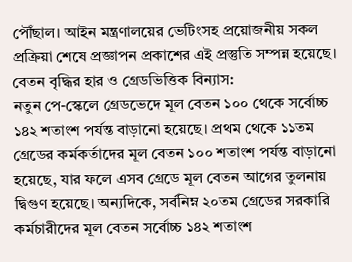পৌঁছাল। আইন মন্ত্রণালয়ের ভেটিংসহ প্রয়োজনীয় সকল প্রক্রিয়া শেষে প্রজ্ঞাপন প্রকাশের এই প্রস্তুতি সম্পন্ন হয়েছে।
বেতন বৃদ্ধির হার ও গ্রেডভিত্তিক বিন্যাস:
নতুন পে-স্কেলে গ্রেডভেদে মূল বেতন ১০০ থেকে সর্বোচ্চ ১৪২ শতাংশ পর্যন্ত বাড়ানো হয়েছে। প্রথম থেকে ১১তম গ্রেডের কর্মকর্তাদের মূল বেতন ১০০ শতাংশ পর্যন্ত বাড়ানো হয়েছে, যার ফলে এসব গ্রেডে মূল বেতন আগের তুলনায় দ্বিগুণ হয়েছে। অন্যদিকে, সর্বনিম্ন ২০তম গ্রেডের সরকারি কর্মচারীদের মূল বেতন সর্বোচ্চ ১৪২ শতাংশ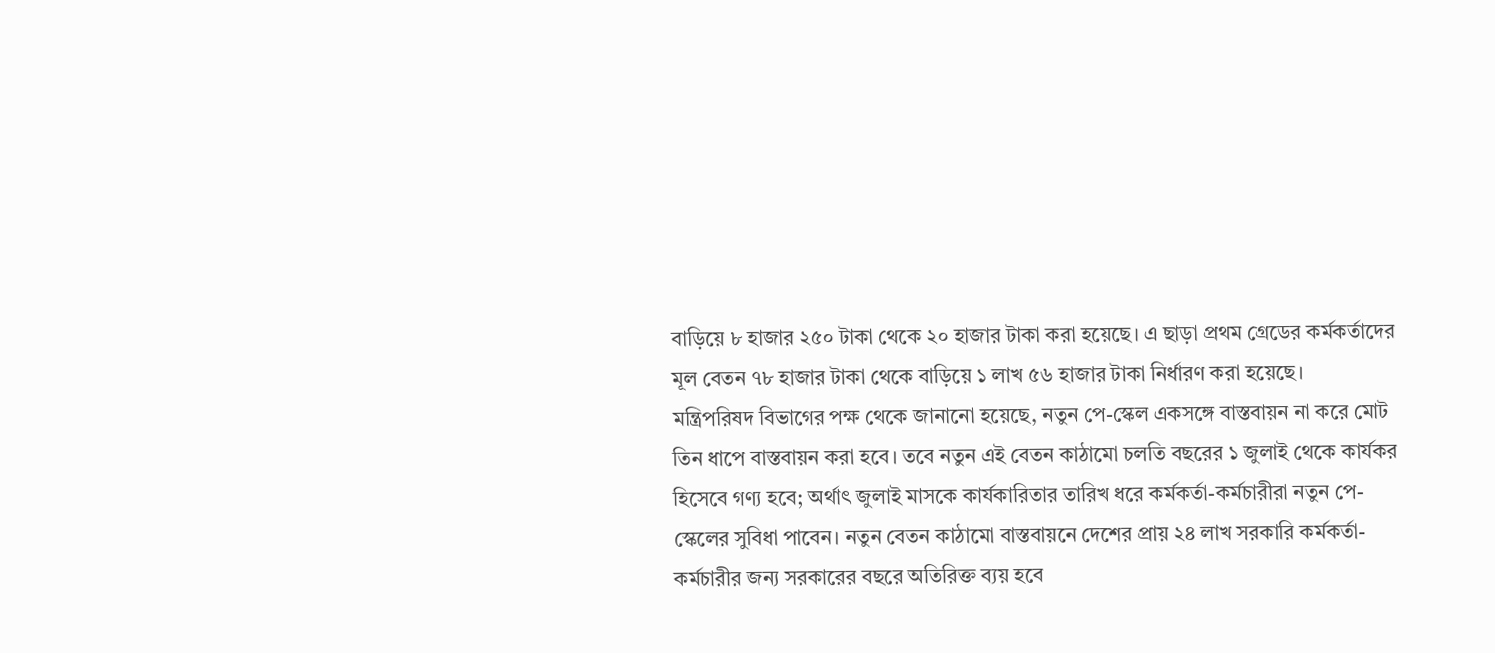বাড়িয়ে ৮ হাজার ২৫০ টাকা থেকে ২০ হাজার টাকা করা হয়েছে। এ ছাড়া প্রথম গ্রেডের কর্মকর্তাদের মূল বেতন ৭৮ হাজার টাকা থেকে বাড়িয়ে ১ লাখ ৫৬ হাজার টাকা নির্ধারণ করা হয়েছে।
মন্ত্রিপরিষদ বিভাগের পক্ষ থেকে জানানো হয়েছে, নতুন পে-স্কেল একসঙ্গে বাস্তবায়ন না করে মোট তিন ধাপে বাস্তবায়ন করা হবে। তবে নতুন এই বেতন কাঠামো চলতি বছরের ১ জুলাই থেকে কার্যকর হিসেবে গণ্য হবে; অর্থাৎ জুলাই মাসকে কার্যকারিতার তারিখ ধরে কর্মকর্তা-কর্মচারীরা নতুন পে-স্কেলের সুবিধা পাবেন। নতুন বেতন কাঠামো বাস্তবায়নে দেশের প্রায় ২৪ লাখ সরকারি কর্মকর্তা-কর্মচারীর জন্য সরকারের বছরে অতিরিক্ত ব্যয় হবে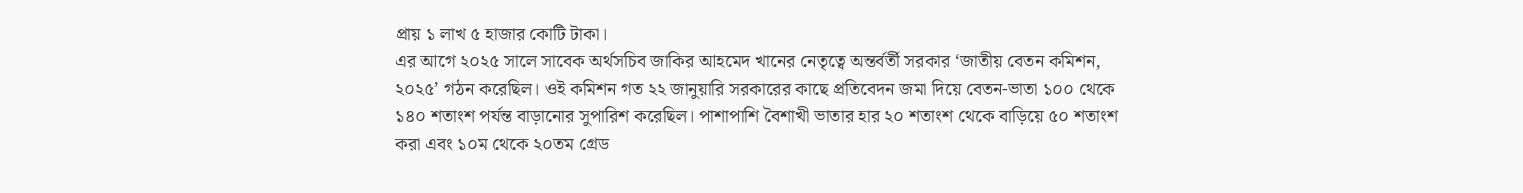প্রায় ১ লাখ ৫ হাজার কোটি টাকা।
এর আগে ২০২৫ সালে সাবেক অর্থসচিব জাকির আহমেদ খানের নেতৃত্বে অন্তর্বর্তী সরকার ‘জাতীয় বেতন কমিশন, ২০২৫’ গঠন করেছিল। ওই কমিশন গত ২২ জানুয়ারি সরকারের কাছে প্রতিবেদন জমা দিয়ে বেতন-ভাতা ১০০ থেকে ১৪০ শতাংশ পর্যন্ত বাড়ানোর সুপারিশ করেছিল। পাশাপাশি বৈশাখী ভাতার হার ২০ শতাংশ থেকে বাড়িয়ে ৫০ শতাংশ করা এবং ১০ম থেকে ২০তম গ্রেড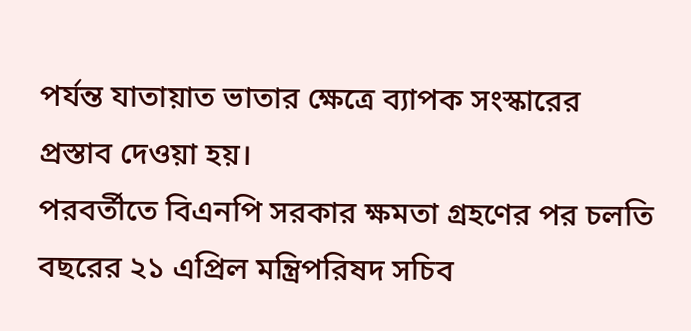পর্যন্ত যাতায়াত ভাতার ক্ষেত্রে ব্যাপক সংস্কারের প্রস্তাব দেওয়া হয়।
পরবর্তীতে বিএনপি সরকার ক্ষমতা গ্রহণের পর চলতি বছরের ২১ এপ্রিল মন্ত্রিপরিষদ সচিব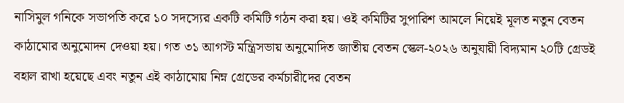নাসিমুল গনিকে সভাপতি করে ১০ সদস্যের একটি কমিটি গঠন করা হয়। ওই কমিটির সুপারিশ আমলে নিয়েই মূলত নতুন বেতন কাঠামোর অনুমোদন দেওয়া হয়। গত ৩১ আগস্ট মন্ত্রিসভায় অনুমোদিত জাতীয় বেতন স্কেল-২০২৬ অনুযায়ী বিদ্যমান ২০টি গ্রেডই বহাল রাখা হয়েছে এবং নতুন এই কাঠামোয় নিম্ন গ্রেডের কর্মচারীদের বেতন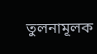তুলনামূলক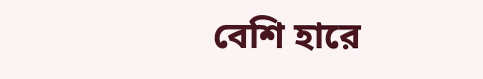বেশি হারে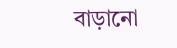বাড়ানো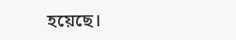হয়েছে।